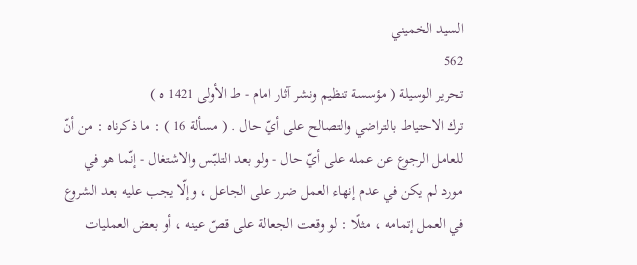السيد الخميني
562
تحرير الوسيلة ( مؤسسة تنظيم ونشر آثار امام - ط الأولى 1421 ه )
ترك الاحتياط بالتراضي والتصالح على أيّ حال . ( مسألة 16 ) : ما ذكرناه : من أنّ للعامل الرجوع عن عمله على أيّ حال - ولو بعد التلبّس والاشتغال - إنّما هو في مورد لم يكن في عدم إنهاء العمل ضرر على الجاعل ، وإلّا يجب عليه بعد الشروع في العمل إتمامه ، مثلًا : لو وقعت الجعالة على قصّ عينه ، أو بعض العمليات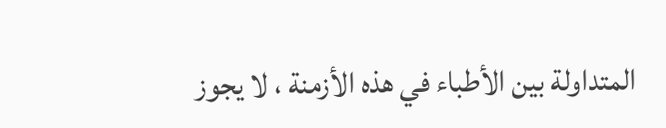المتداولة بين الأطباء في هذه الأزمنة ، لا يجوز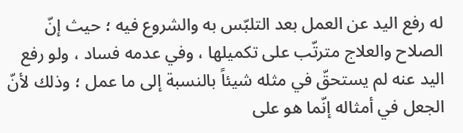له رفع اليد عن العمل بعد التلبّس به والشروع فيه ؛ حيث إنّ الصلاح والعلاج مترتّب على تكميلها ، وفي عدمه فساد ، ولو رفع اليد عنه لم يستحقّ في مثله شيئاً بالنسبة إلى ما عمل ؛ وذلك لأنّ الجعل في أمثاله إنّما هو على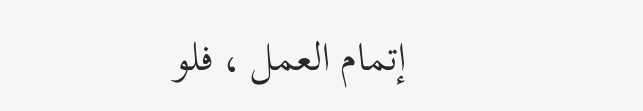إتمام العمل ، فلو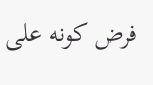فرض كونه على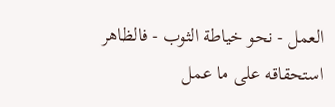العمل - نحو خياطة الثوب - فالظاهر استحقاقه على ما عمل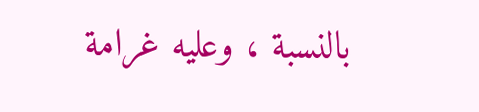بالنسبة ، وعليه غرامة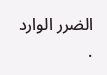الضرر الوارد .